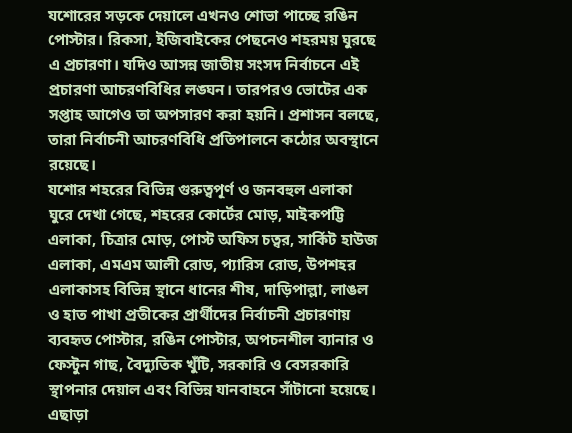যশোরের সড়কে দেয়ালে এখনও শোভা পাচ্ছে রঙিন পোস্টার। রিকসা, ইজিবাইকের পেছনেও শহরময় ঘুরছে এ প্রচারণা। যদিও আসন্ন জাতীয় সংসদ নির্বাচনে এই প্রচারণা আচরণবিধির লঙ্ঘন। তারপরও ভোটের এক সপ্তাহ আগেও তা অপসারণ করা হয়নি। প্রশাসন বলছে, তারা নির্বাচনী আচরণবিধি প্রতিপালনে কঠোর অবস্থানে রয়েছে।
যশোর শহরের বিভিন্ন গুরুত্বপূর্ণ ও জনবহুল এলাকা ঘুরে দেখা গেছে, শহরের কোর্টের মোড়, মাইকপট্টি এলাকা, চিত্রার মোড়, পোস্ট অফিস চত্বর, সার্কিট হাউজ এলাকা, এমএম আলী রোড, প্যারিস রোড, উপশহর এলাকাসহ বিভিন্ন স্থানে ধানের শীষ, দাড়িপাল্লা, লাঙল ও হাত পাখা প্রতীকের প্রার্থীদের নির্বাচনী প্রচারণায় ব্যবহৃত পোস্টার, রঙিন পোস্টার, অপচনশীল ব্যানার ও ফেস্টুন গাছ, বৈদ্যুতিক খুঁটি, সরকারি ও বেসরকারি স্থাপনার দেয়াল এবং বিভিন্ন যানবাহনে সাঁটানো হয়েছে। এছাড়া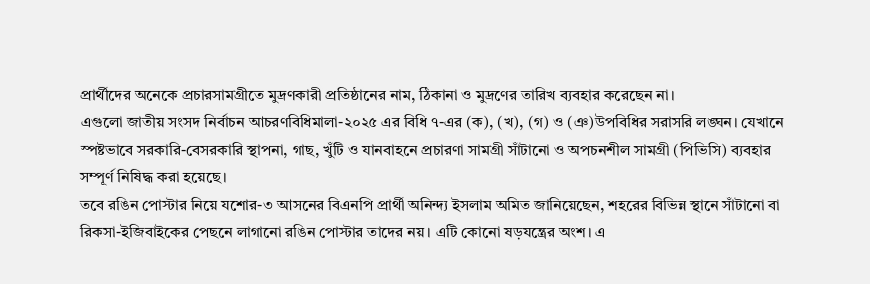প্রার্থীদের অনেকে প্রচারসামগ্রীতে মুদ্রণকারী প্রতিষ্ঠানের নাম, ঠিকানা ও মুদ্রণের তারিখ ব্যবহার করেছেন না।
এগুলো জাতীয় সংসদ নির্বাচন আচরণবিধিমালা-২০২৫ এর বিধি ৭-এর (ক), (খ), (গ) ও (ঞ)উপবিধির সরাসরি লঙ্ঘন। যেখানে স্পষ্টভাবে সরকারি-বেসরকারি স্থাপনা, গাছ, খুঁটি ও যানবাহনে প্রচারণা সামগ্রী সাঁটানো ও অপচনশীল সামগ্রী (পিভিসি) ব্যবহার সম্পূর্ণ নিষিদ্ধ করা হয়েছে।
তবে রঙিন পোস্টার নিয়ে যশোর-৩ আসনের বিএনপি প্রার্থী অনিন্দ্য ইসলাম অমিত জানিয়েছেন, শহরের বিভিন্ন স্থানে সাঁটানো বা রিকসা-ইজিবাইকের পেছনে লাগানো রঙিন পোস্টার তাদের নয়। এটি কোনো ষড়যন্ত্রের অংশ। এ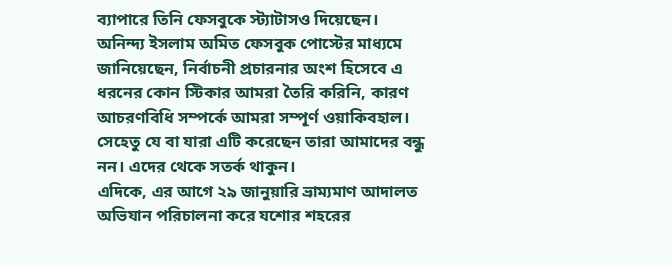ব্যাপারে তিনি ফেসবুকে স্ট্যাটাসও দিয়েছেন।
অনিন্দ্য ইসলাম অমিত ফেসবুক পোস্টের মাধ্যমে জানিয়েছেন, নির্বাচনী প্রচারনার অংশ হিসেবে এ ধরনের কোন স্টিকার আমরা তৈরি করিনি, কারণ আচরণবিধি সম্পর্কে আমরা সম্পূর্ণ ওয়াকিবহাল। সেহেতু যে বা যারা এটি করেছেন তারা আমাদের বন্ধু নন। এদের থেকে সতর্ক থাকুন।
এদিকে, এর আগে ২৯ জানুয়ারি ভ্রাম্যমাণ আদালত অভিযান পরিচালনা করে যশোর শহরের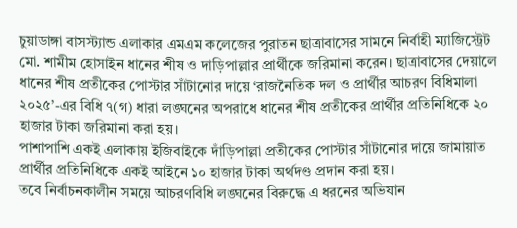চুয়াডাঙ্গা বাসস্ট্যান্ড এলাকার এমএম কলেজের পুরাতন ছাত্রাবাসের সামনে নির্বাহী ম্যাজিস্ট্রেট মো. শামীম হোসাইন ধানের শীষ ও দাড়িপাল্লার প্রার্থীকে জরিমানা করেন। ছাত্রাবাসের দেয়ালে ধানের শীষ প্রতীকের পোস্টার সাঁটানোর দায়ে ‘রাজনৈতিক দল ও প্রার্থীর আচরণ বিধিমালা ২০২৫’-এর বিধি ৭(গ) ধারা লঙ্ঘনের অপরাধে ধানের শীষ প্রতীকের প্রার্থীর প্রতিনিধিকে ২০ হাজার টাকা জরিমানা করা হয়।
পাশাপাশি একই এলাকায় ইজিবাইকে দাঁড়িপাল্লা প্রতীকের পোস্টার সাঁটানোর দায়ে জামায়াত প্রার্থীর প্রতিনিধিকে একই আইনে ১০ হাজার টাকা অর্থদণ্ড প্রদান করা হয়।
তবে নির্বাচনকালীন সময়ে আচরণবিধি লঙ্ঘনের বিরুদ্ধে এ ধরনের অভিযান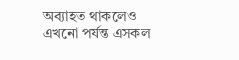অব্যাহত থাকলেও এখনো পর্যন্ত এসকল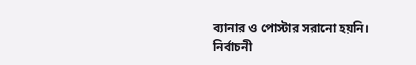ব্যানার ও পোস্টার সরানো হয়নি।
নির্বাচনী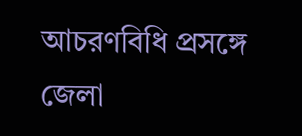আচরণবিধি প্রসঙ্গে জেলা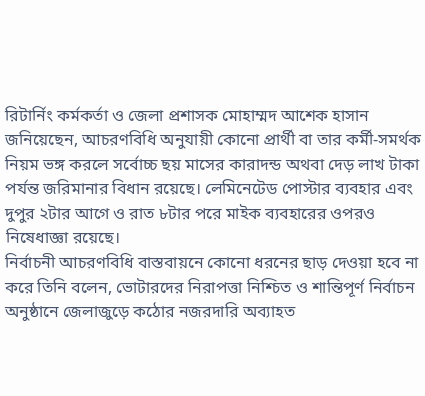রিটার্নিং কর্মকর্তা ও জেলা প্রশাসক মোহাম্মদ আশেক হাসান জনিয়েছেন, আচরণবিধি অনুযায়ী কোনো প্রার্থী বা তার কর্মী-সমর্থক নিয়ম ভঙ্গ করলে সর্বোচ্চ ছয় মাসের কারাদন্ড অথবা দেড় লাখ টাকা পর্যন্ত জরিমানার বিধান রয়েছে। লেমিনেটেড পোস্টার ব্যবহার এবং দুপুর ২টার আগে ও রাত ৮টার পরে মাইক ব্যবহারের ওপরও নিষেধাজ্ঞা রয়েছে।
নির্বাচনী আচরণবিধি বাস্তবায়নে কোনো ধরনের ছাড় দেওয়া হবে না করে তিনি বলেন, ভোটারদের নিরাপত্তা নিশ্চিত ও শান্তিপূর্ণ নির্বাচন অনুষ্ঠানে জেলাজুড়ে কঠোর নজরদারি অব্যাহত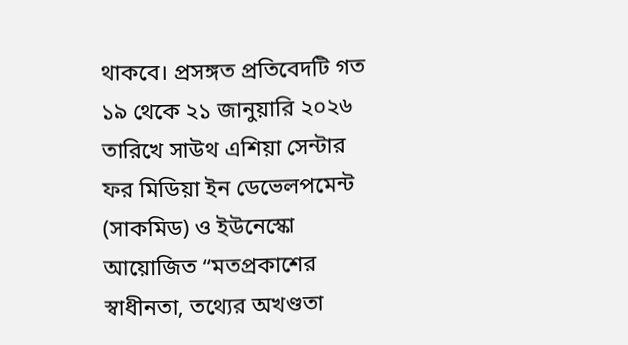থাকবে। প্রসঙ্গত প্রতিবেদটি গত ১৯ থেকে ২১ জানুয়ারি ২০২৬ তারিখে সাউথ এশিয়া সেন্টার ফর মিডিয়া ইন ডেভেলপমেন্ট (সাকমিড) ও ইউনেস্কো আয়োজিত “মতপ্রকাশের স্বাধীনতা, তথ্যের অখণ্ডতা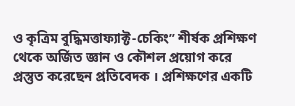ও কৃত্রিম বুদ্ধিমত্তাফ্যাক্ট-চেকিং” শীর্ষক প্রশিক্ষণ থেকে অর্জিত জ্ঞান ও কৌশল প্রয়োগ করে প্রস্তুত করেছেন প্রতিবেদক । প্রশিক্ষণের একটি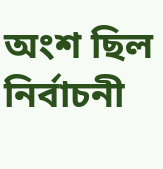অংশ ছিল নির্বাচনী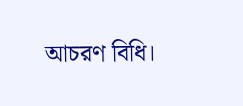আচরণ বিধি।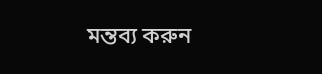মন্তব্য করুন